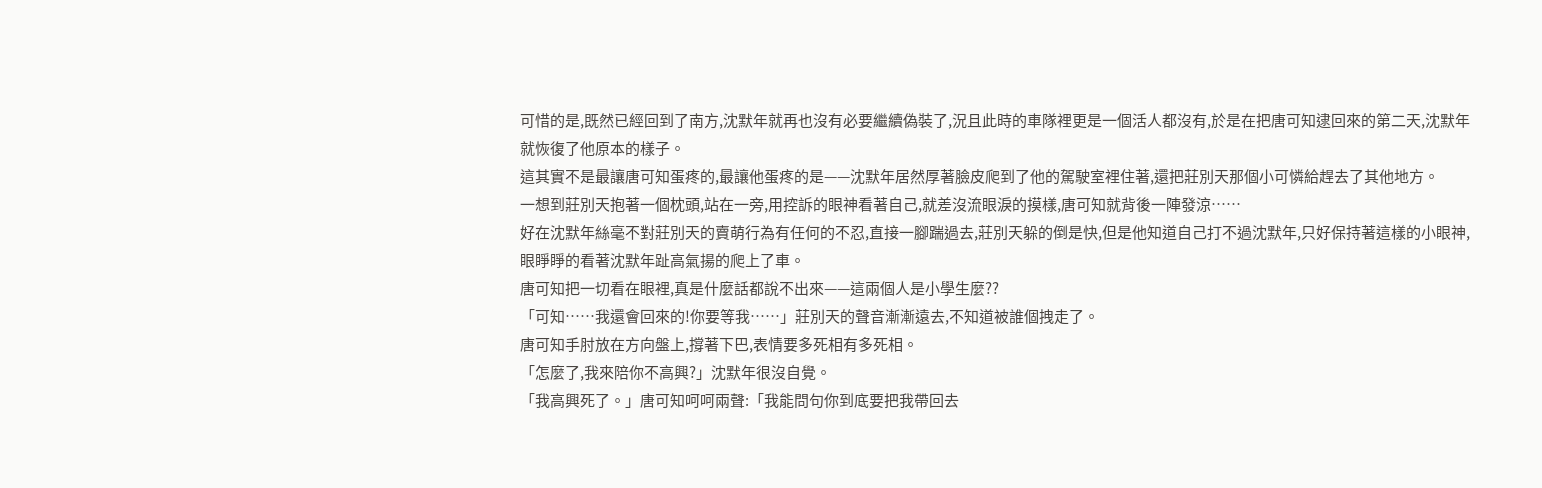可惜的是,既然已經回到了南方,沈默年就再也沒有必要繼續偽裝了,況且此時的車隊裡更是一個活人都沒有,於是在把唐可知逮回來的第二天,沈默年就恢復了他原本的樣子。
這其實不是最讓唐可知蛋疼的,最讓他蛋疼的是——沈默年居然厚著臉皮爬到了他的駕駛室裡住著,還把莊別天那個小可憐給趕去了其他地方。
一想到莊別天抱著一個枕頭,站在一旁,用控訴的眼神看著自己,就差沒流眼淚的摸樣,唐可知就背後一陣發涼……
好在沈默年絲毫不對莊別天的賣萌行為有任何的不忍,直接一腳踹過去,莊別天躲的倒是快,但是他知道自己打不過沈默年,只好保持著這樣的小眼神,眼睜睜的看著沈默年趾高氣揚的爬上了車。
唐可知把一切看在眼裡,真是什麼話都說不出來——這兩個人是小學生麼??
「可知……我還會回來的!你要等我……」莊別天的聲音漸漸遠去,不知道被誰個拽走了。
唐可知手肘放在方向盤上,撐著下巴,表情要多死相有多死相。
「怎麼了,我來陪你不高興?」沈默年很沒自覺。
「我高興死了。」唐可知呵呵兩聲:「我能問句你到底要把我帶回去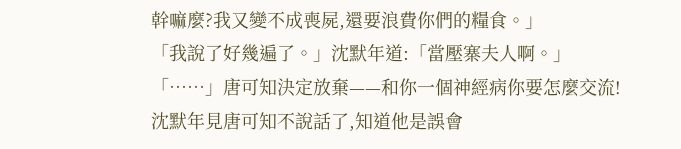幹嘛麼?我又變不成喪屍,還要浪費你們的糧食。」
「我說了好幾遍了。」沈默年道:「當壓寨夫人啊。」
「……」唐可知決定放棄——和你一個神經病你要怎麼交流!
沈默年見唐可知不說話了,知道他是誤會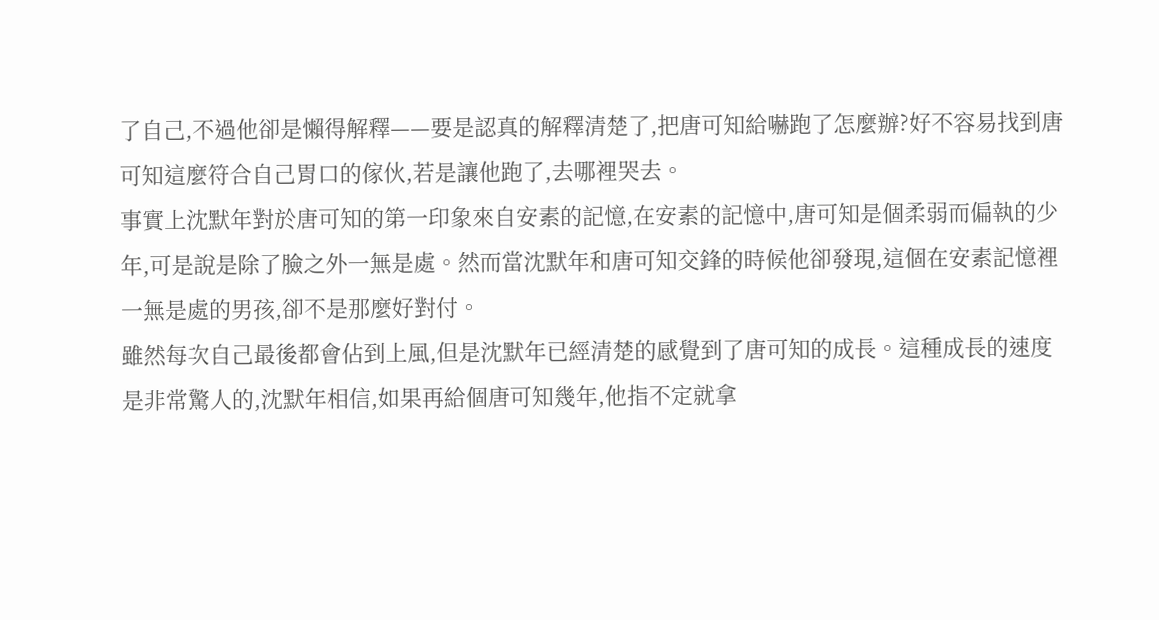了自己,不過他卻是懶得解釋——要是認真的解釋清楚了,把唐可知給嚇跑了怎麼辦?好不容易找到唐可知這麼符合自己胃口的傢伙,若是讓他跑了,去哪裡哭去。
事實上沈默年對於唐可知的第一印象來自安素的記憶,在安素的記憶中,唐可知是個柔弱而偏執的少年,可是說是除了臉之外一無是處。然而當沈默年和唐可知交鋒的時候他卻發現,這個在安素記憶裡一無是處的男孩,卻不是那麼好對付。
雖然每次自己最後都會佔到上風,但是沈默年已經清楚的感覺到了唐可知的成長。這種成長的速度是非常驚人的,沈默年相信,如果再給個唐可知幾年,他指不定就拿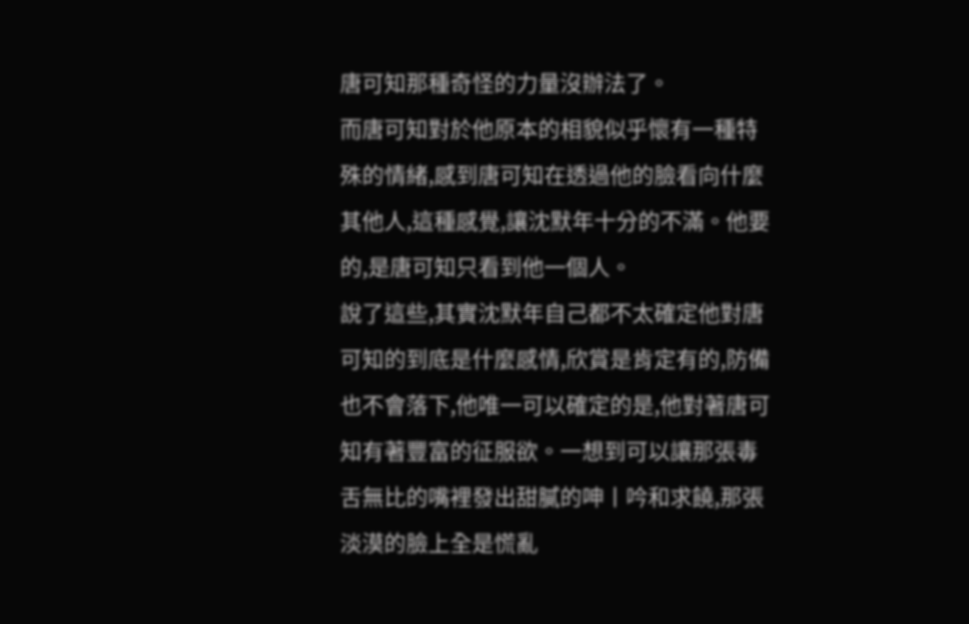唐可知那種奇怪的力量沒辦法了。
而唐可知對於他原本的相貌似乎懷有一種特殊的情緒,感到唐可知在透過他的臉看向什麼其他人,這種感覺,讓沈默年十分的不滿。他要的,是唐可知只看到他一個人。
說了這些,其實沈默年自己都不太確定他對唐可知的到底是什麼感情,欣賞是肯定有的,防備也不會落下,他唯一可以確定的是,他對著唐可知有著豐富的征服欲。一想到可以讓那張毒舌無比的嘴裡發出甜膩的呻丨吟和求饒,那張淡漠的臉上全是慌亂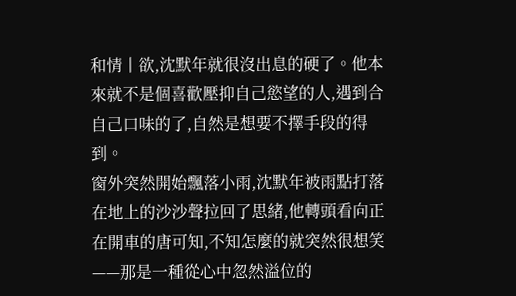和情丨欲,沈默年就很沒出息的硬了。他本來就不是個喜歡壓抑自己慾望的人,遇到合自己口味的了,自然是想要不擇手段的得到。
窗外突然開始飄落小雨,沈默年被雨點打落在地上的沙沙聲拉回了思緒,他轉頭看向正在開車的唐可知,不知怎麼的就突然很想笑——那是一種從心中忽然溢位的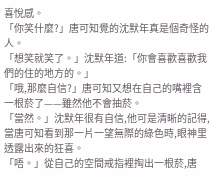喜悅感。
「你笑什麼?」唐可知覺的沈默年真是個奇怪的人。
「想笑就笑了。」沈默年道:「你會喜歡喜歡我們的住的地方的。」
「哦,那麼自信?」唐可知又想在自己的嘴裡含一根菸了——雖然他不會抽菸。
「當然。」沈默年很有自信,他可是清晰的記得,當唐可知看到那一片一望無際的綠色時,眼神里透露出來的狂喜。
「唔。」從自己的空間戒指裡掏出一根菸,唐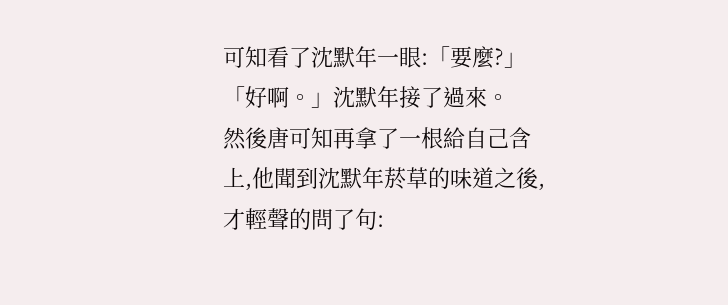可知看了沈默年一眼:「要麼?」
「好啊。」沈默年接了過來。
然後唐可知再拿了一根給自己含上,他聞到沈默年菸草的味道之後,才輕聲的問了句: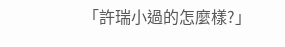「許瑞小過的怎麼樣?」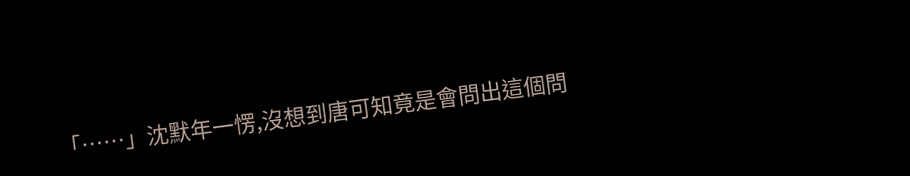「……」沈默年一愣,沒想到唐可知竟是會問出這個問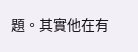題。其實他在有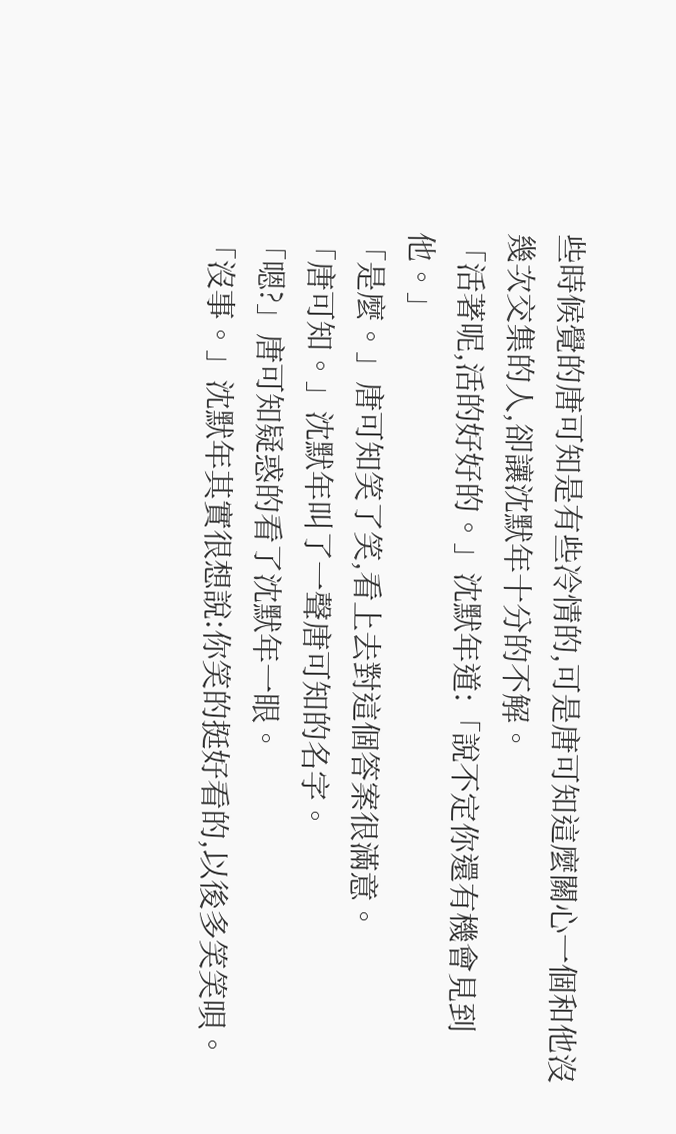些時候覺的唐可知是有些冷情的,可是唐可知這麼關心一個和他沒幾次交集的人,卻讓沈默年十分的不解。
「活著呢,活的好好的。」沈默年道:「說不定你還有機會見到他。」
「是麼。」唐可知笑了笑,看上去對這個答案很滿意。
「唐可知。」沈默年叫了一聲唐可知的名字。
「嗯?」唐可知疑惑的看了沈默年一眼。
「沒事。」沈默年其實很想說:你笑的挺好看的,以後多笑笑唄。